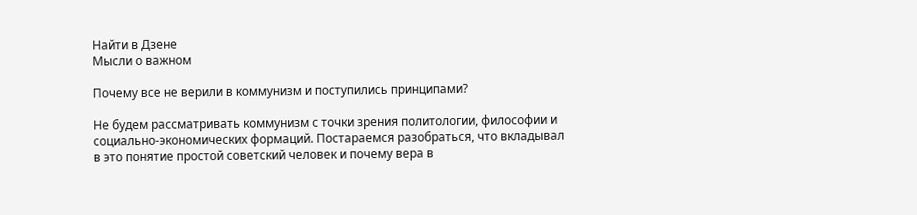Найти в Дзене
Мысли о важном

Почему все не верили в коммунизм и поступились принципами?

Не будем рассматривать коммунизм с точки зрения политологии, философии и социально-экономических формаций. Постараемся разобраться, что вкладывал в это понятие простой советский человек и почему вера в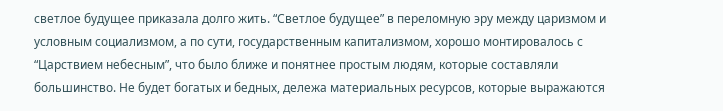светлое будущее приказала долго жить. “Светлое будущее” в переломную эру между царизмом и условным социализмом, а по сути, государственным капитализмом, хорошо монтировалось с “Царствием небесным”, что было ближе и понятнее простым людям, которые составляли большинство. Не будет богатых и бедных, дележа материальных ресурсов, которые выражаются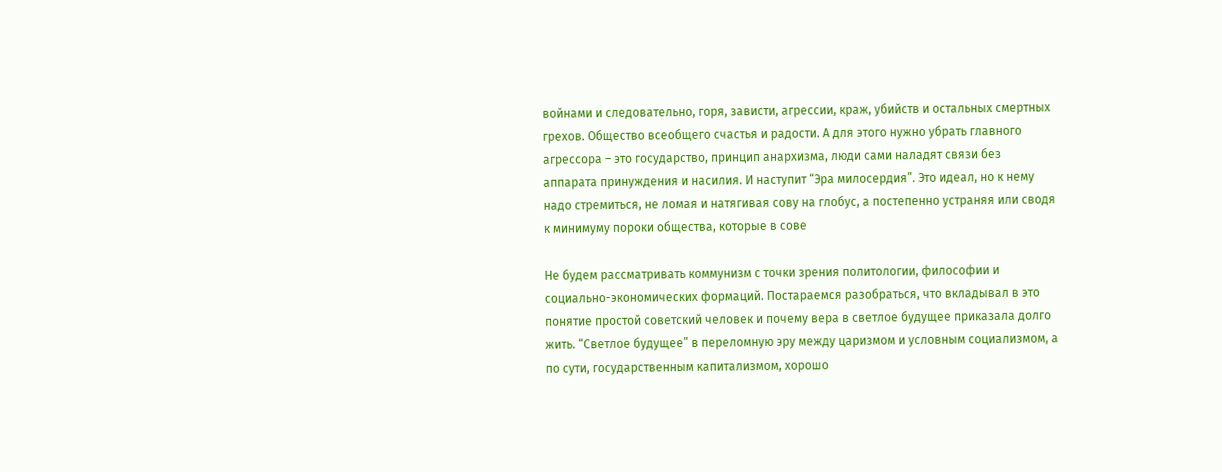войнами и следовательно, горя, зависти, агрессии, краж, убийств и остальных смертных грехов. Общество всеобщего счастья и радости. А для этого нужно убрать главного агрессора – это государство, принцип анархизма, люди сами наладят связи без аппарата принуждения и насилия. И наступит “Эра милосердия”. Это идеал, но к нему надо стремиться, не ломая и натягивая сову на глобус, а постепенно устраняя или сводя к минимуму пороки общества, которые в сове

Не будем рассматривать коммунизм с точки зрения политологии, философии и социально-экономических формаций. Постараемся разобраться, что вкладывал в это понятие простой советский человек и почему вера в светлое будущее приказала долго жить. “Светлое будущее” в переломную эру между царизмом и условным социализмом, а по сути, государственным капитализмом, хорошо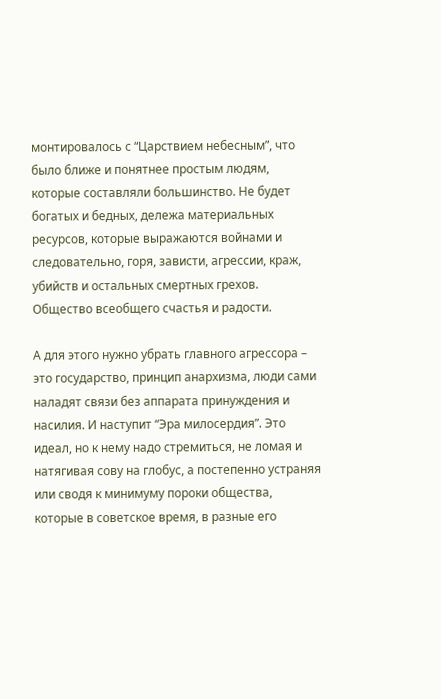монтировалось с “Царствием небесным”, что было ближе и понятнее простым людям, которые составляли большинство. Не будет богатых и бедных, дележа материальных ресурсов, которые выражаются войнами и следовательно, горя, зависти, агрессии, краж, убийств и остальных смертных грехов. Общество всеобщего счастья и радости.

А для этого нужно убрать главного агрессора – это государство, принцип анархизма, люди сами наладят связи без аппарата принуждения и насилия. И наступит “Эра милосердия”. Это идеал, но к нему надо стремиться, не ломая и натягивая сову на глобус, а постепенно устраняя или сводя к минимуму пороки общества, которые в советское время, в разные его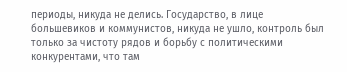периоды, никуда не делись. Государство, в лице большевиков и коммунистов, никуда не ушло, контроль был только за чистоту рядов и борьбу с политическими конкурентами, что там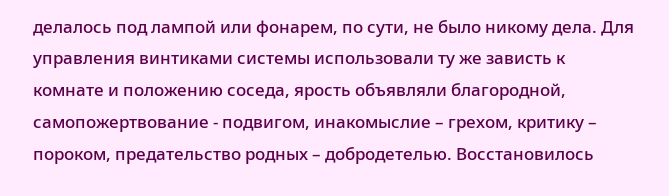делалось под лампой или фонарем, по сути, не было никому дела. Для управления винтиками системы использовали ту же зависть к комнате и положению соседа, ярость объявляли благородной, самопожертвование - подвигом, инакомыслие – грехом, критику – пороком, предательство родных – добродетелью. Восстановилось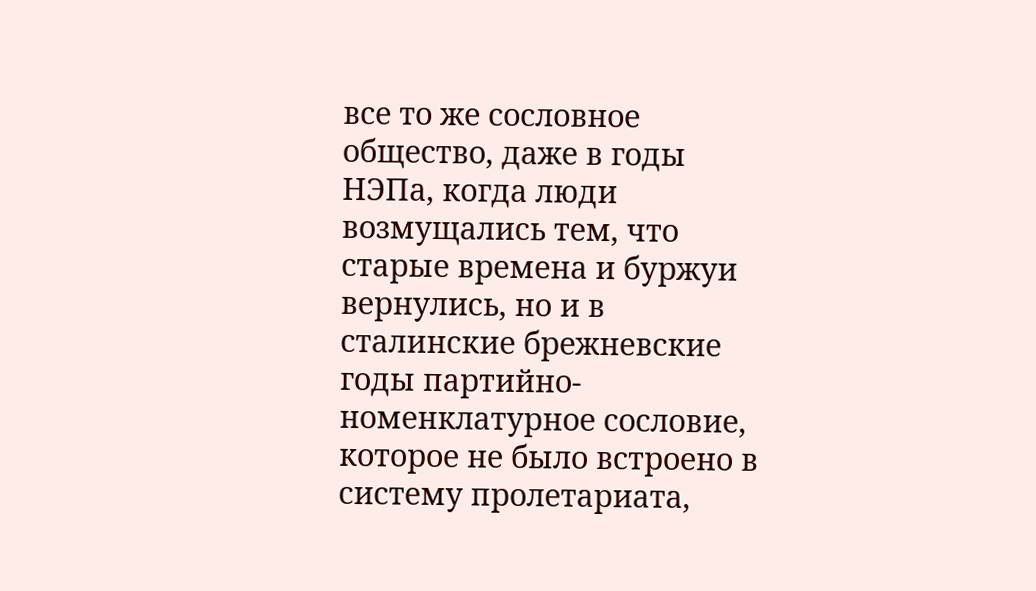все то же сословное общество, даже в годы НЭПа, когда люди возмущались тем, что старые времена и буржуи вернулись, но и в сталинские брежневские годы партийно-номенклатурное сословие, которое не было встроено в систему пролетариата,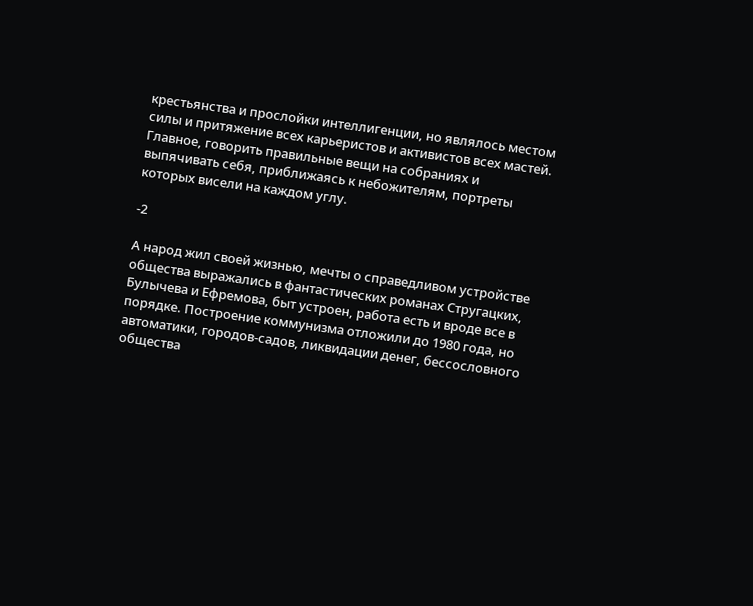крестьянства и прослойки интеллигенции, но являлось местом силы и притяжение всех карьеристов и активистов всех мастей. Главное, говорить правильные вещи на собраниях и выпячивать себя, приближаясь к небожителям, портреты которых висели на каждом углу.

-2

А народ жил своей жизнью, мечты о справедливом устройстве общества выражались в фантастических романах Стругацких, Булычева и Ефремова, быт устроен, работа есть и вроде все в порядке. Построение коммунизма отложили до 1980 года, но автоматики, городов-садов, ликвидации денег, бессословного общества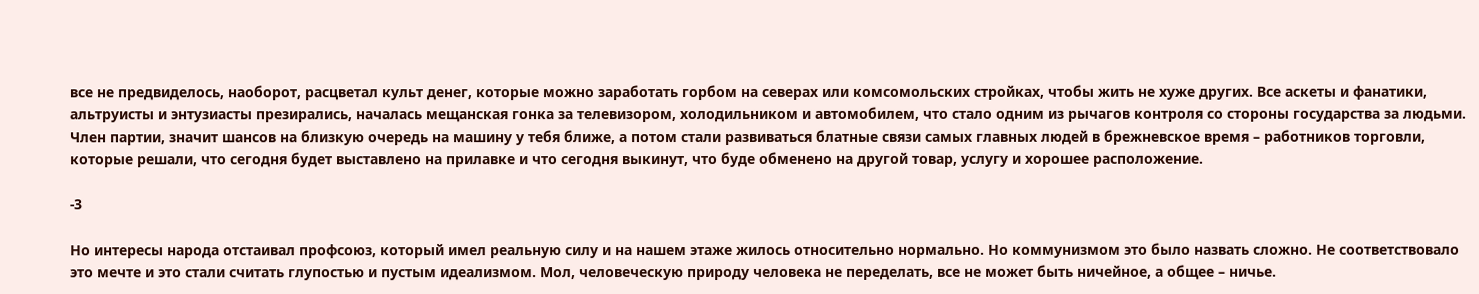все не предвиделось, наоборот, расцветал культ денег, которые можно заработать горбом на северах или комсомольских стройках, чтобы жить не хуже других. Все аскеты и фанатики, альтруисты и энтузиасты презирались, началась мещанская гонка за телевизором, холодильником и автомобилем, что стало одним из рычагов контроля со стороны государства за людьми. Член партии, значит шансов на близкую очередь на машину у тебя ближе, а потом стали развиваться блатные связи самых главных людей в брежневское время – работников торговли, которые решали, что сегодня будет выставлено на прилавке и что сегодня выкинут, что буде обменено на другой товар, услугу и хорошее расположение.

-3

Но интересы народа отстаивал профсоюз, который имел реальную силу и на нашем этаже жилось относительно нормально. Но коммунизмом это было назвать сложно. Не соответствовало это мечте и это стали считать глупостью и пустым идеализмом. Мол, человеческую природу человека не переделать, все не может быть ничейное, а общее – ничье.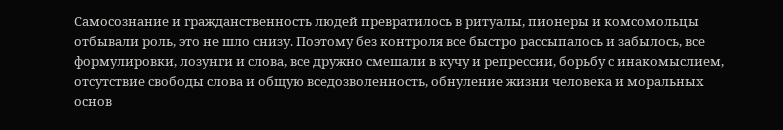Самосознание и гражданственность людей превратилось в ритуалы, пионеры и комсомольцы отбывали роль, это не шло снизу. Поэтому без контроля все быстро рассыпалось и забылось, все формулировки, лозунги и слова, все дружно смешали в кучу и репрессии, борьбу с инакомыслием, отсутствие свободы слова и общую вседозволенность, обнуление жизни человека и моральных основ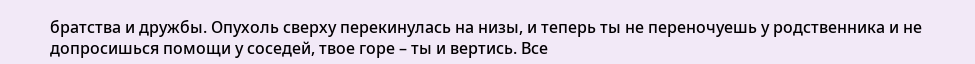братства и дружбы. Опухоль сверху перекинулась на низы, и теперь ты не переночуешь у родственника и не допросишься помощи у соседей, твое горе – ты и вертись. Все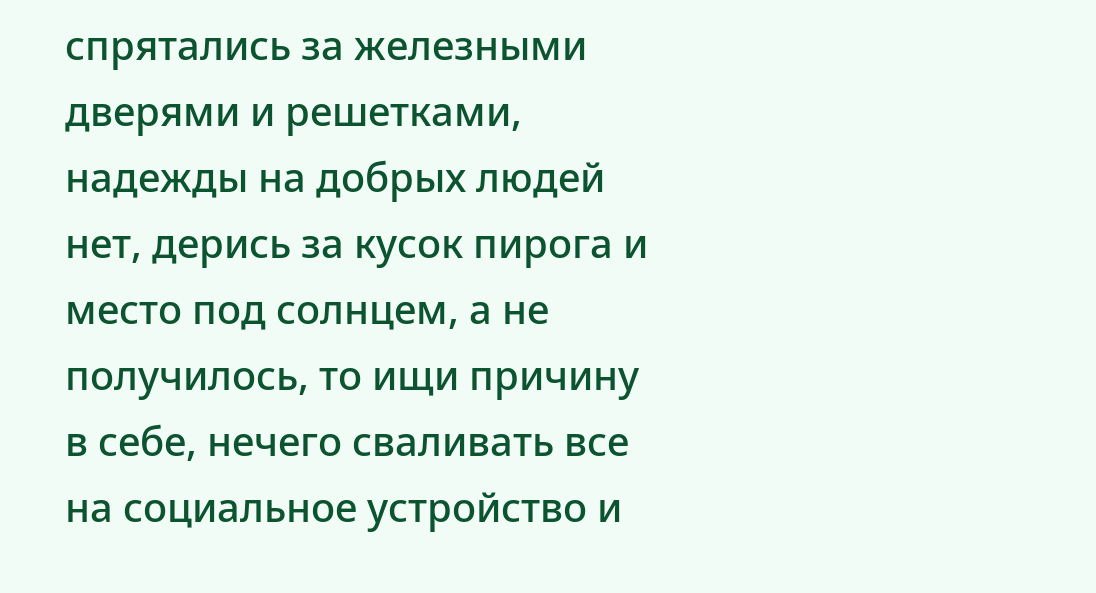спрятались за железными дверями и решетками, надежды на добрых людей нет, дерись за кусок пирога и место под солнцем, а не получилось, то ищи причину в себе, нечего сваливать все на социальное устройство и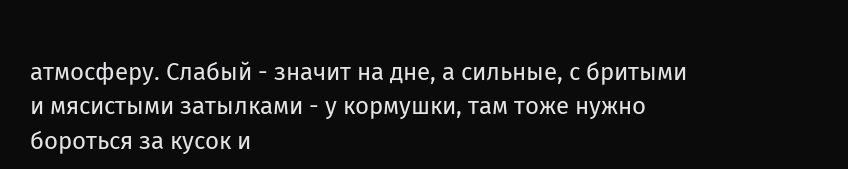атмосферу. Слабый - значит на дне, а сильные, с бритыми и мясистыми затылками - у кормушки, там тоже нужно бороться за кусок и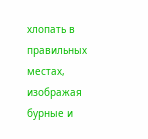хлопать в правильных местах, изображая бурные и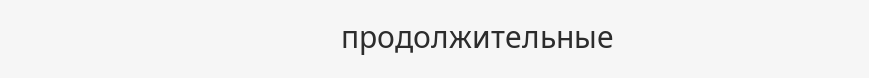продолжительные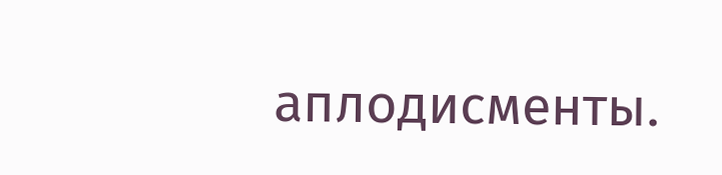аплодисменты.